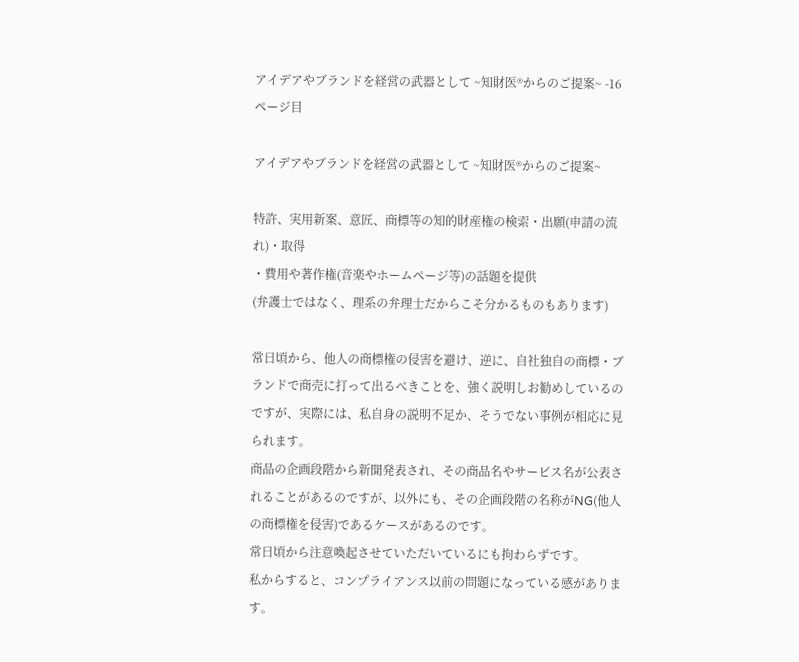アイデアやブランドを経営の武器として ~知財医®からのご提案~ -16ページ目

アイデアやブランドを経営の武器として ~知財医®からのご提案~

特許、実用新案、意匠、商標等の知的財産権の検索・出願(申請の流れ)・取得
・費用や著作権(音楽やホームページ等)の話題を提供
(弁護士ではなく、理系の弁理士だからこそ分かるものもあります)

常日頃から、他人の商標権の侵害を避け、逆に、自社独自の商標・ブランドで商売に打って出るべきことを、強く説明しお勧めしているのですが、実際には、私自身の説明不足か、そうでない事例が相応に見られます。
商品の企画段階から新聞発表され、その商品名やサービス名が公表されることがあるのですが、以外にも、その企画段階の名称がNG(他人の商標権を侵害)であるケースがあるのです。
常日頃から注意喚起させていただいているにも拘わらずです。
私からすると、コンプライアンス以前の問題になっている感があります。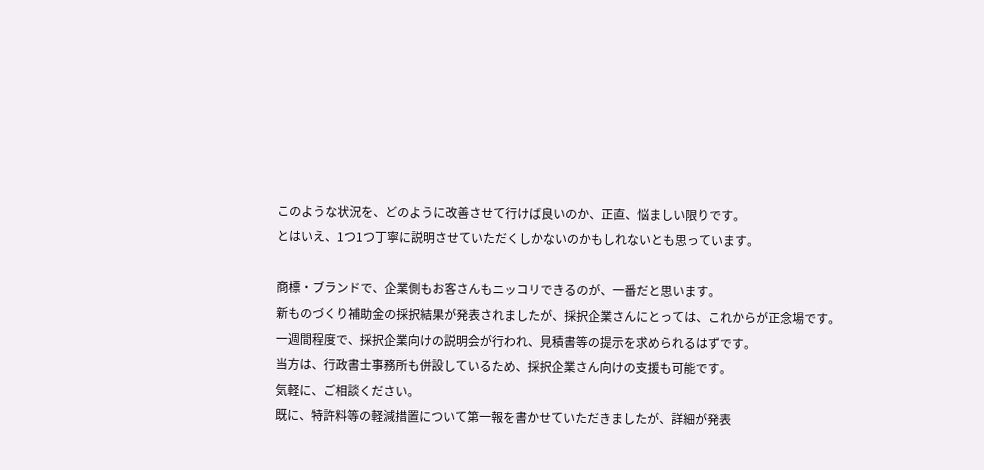このような状況を、どのように改善させて行けば良いのか、正直、悩ましい限りです。
とはいえ、1つ1つ丁寧に説明させていただくしかないのかもしれないとも思っています。

商標・ブランドで、企業側もお客さんもニッコリできるのが、一番だと思います。
新ものづくり補助金の採択結果が発表されましたが、採択企業さんにとっては、これからが正念場です。
一週間程度で、採択企業向けの説明会が行われ、見積書等の提示を求められるはずです。
当方は、行政書士事務所も併設しているため、採択企業さん向けの支援も可能です。
気軽に、ご相談ください。
既に、特許料等の軽減措置について第一報を書かせていただきましたが、詳細が発表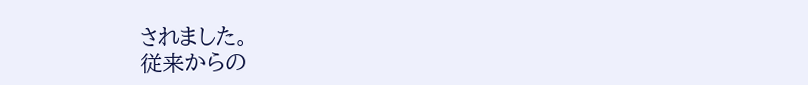されました。
従来からの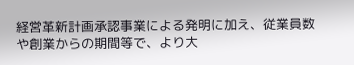経営革新計画承認事業による発明に加え、従業員数や創業からの期間等で、より大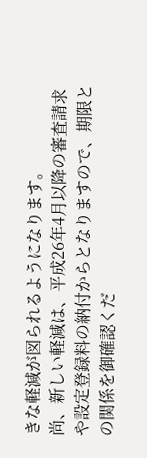きな軽減が図られるようになります。
尚、新しい軽減は、平成26年4月以降の審査請求や設定登録料の納付からとなりますので、期限との関係を御確認くだ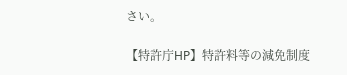さい。

【特許庁HP】特許料等の減免制度